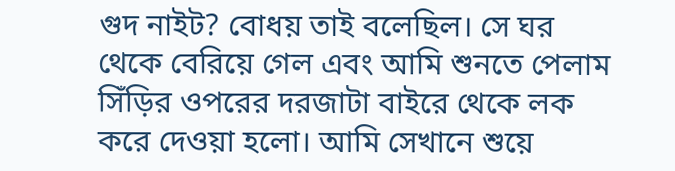গুদ নাইট? বোধয় তাই বলেছিল। সে ঘর থেকে বেরিয়ে গেল এবং আমি শুনতে পেলাম সিঁড়ির ওপরের দরজাটা বাইরে থেকে লক করে দেওয়া হলো। আমি সেখানে শুয়ে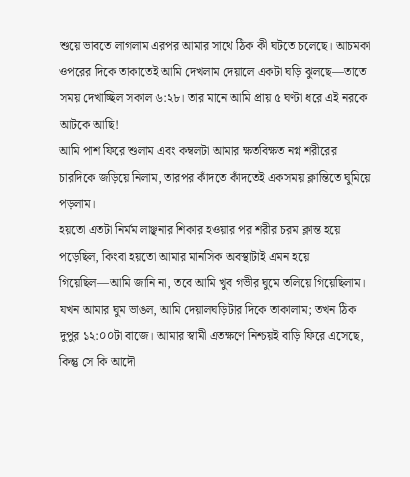শুয়ে ভাবতে লাগলাম এরপর আমার সাথে ঠিক কী ঘটতে চলেছে। আচমকা ওপরের দিকে তাকাতেই আমি দেখলাম দেয়ালে একটা ঘড়ি ঝুলছে—তাতে সময় দেখাচ্ছিল সকাল ৬:২৮। তার মানে আমি প্রায় ৫ ঘণ্টা ধরে এই নরকে আটকে আছি!
আমি পাশ ফিরে শুলাম এবং কম্বলটা আমার ক্ষতবিক্ষত নগ্ন শরীরের চারদিকে জড়িয়ে নিলাম, তারপর কাঁদতে কাঁদতেই একসময় ক্লান্তিতে ঘুমিয়ে পড়লাম।
হয়তো এতটা নির্মম লাঞ্ছনার শিকার হওয়ার পর শরীর চরম ক্লান্ত হয়ে পড়েছিল, কিংবা হয়তো আমার মানসিক অবস্থাটাই এমন হয়ে গিয়েছিল—আমি জানি না, তবে আমি খুব গভীর ঘুমে তলিয়ে গিয়েছিলাম। যখন আমার ঘুম ভাঙল, আমি দেয়ালঘড়িটার দিকে তাকালাম; তখন ঠিক দুপুর ১২:০০টা বাজে। আমার স্বামী এতক্ষণে নিশ্চয়ই বাড়ি ফিরে এসেছে, কিন্তু সে কি আদৌ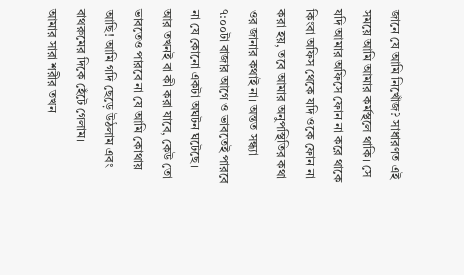জানে যে আমি নিখোঁজ? সাধারণত এই সময়ে আমি আমার কর্মস্থলে থাকি। সে যদি আমার অফিসে ফোন না করে থাকে কিংবা অফিস থেকে যদি ওকে ফোন না করা হয়, তবে আমার অনুপস্থিতির কথা ওর জানার কথাই না। অন্তত সন্ধ্যা ৭:০০টা বাজার আগে ও ভাবতেই পারবে না যে কোনো একটা অঘটন ঘটেছে। আর তখনই বা কী করা যাবে, কেউ তো ভাবতেও পারবে না যে আমি কোথায় আছি! আমি গদি ছেড়ে উঠলাম এবং বাথরুমের দিকে হেঁটে গেলাম।
আমার সারা শরীর তখন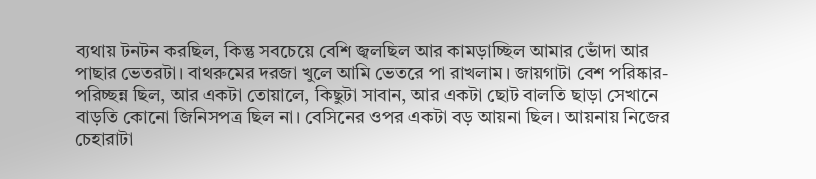ব্যথায় টনটন করছিল, কিন্তু সবচেয়ে বেশি জ্বলছিল আর কামড়াচ্ছিল আমার ভোঁদা আর পাছার ভেতরটা। বাথরুমের দরজা খুলে আমি ভেতরে পা রাখলাম। জায়গাটা বেশ পরিষ্কার-পরিচ্ছন্ন ছিল, আর একটা তোয়ালে, কিছুটা সাবান, আর একটা ছোট বালতি ছাড়া সেখানে বাড়তি কোনো জিনিসপত্র ছিল না। বেসিনের ওপর একটা বড় আয়না ছিল। আয়নায় নিজের চেহারাটা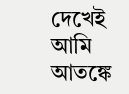দেখেই আমি আতঙ্কে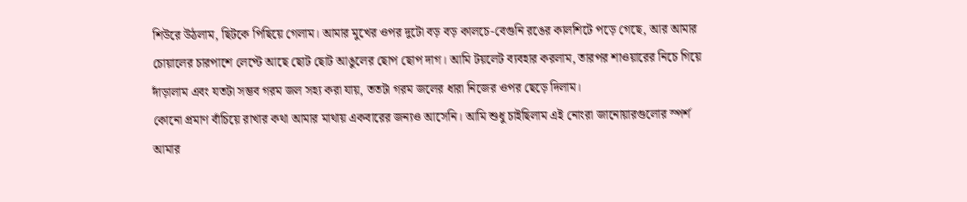শিউরে উঠলাম, ছিটকে পিছিয়ে গেলাম। আমার মুখের ওপর দুটো বড় বড় কালচে-বেগুনি রঙের কালশিটে পড়ে গেছে, আর আমার চোয়ালের চারপাশে লেপ্টে আছে ছোট ছোট আঙুলের ছোপ ছোপ দাগ। আমি টয়লেট ব্যবহার করলাম, তারপর শাওয়ারের নিচে গিয়ে দাঁড়ালাম এবং যতটা সম্ভব গরম জল সহ্য করা যায়, ততটা গরম জলের ধারা নিজের ওপর ছেড়ে দিলাম।
কোনো প্রমাণ বাঁচিয়ে রাখার কথা আমার মাথায় একবারের জন্যও আসেনি। আমি শুধু চাইছিলাম এই নোংরা জানোয়ারগুলোর স্পর্শ আমার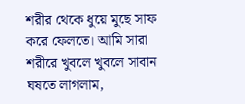শরীর থেকে ধুয়ে মুছে সাফ করে ফেলতে। আমি সারা শরীরে খুবলে খুবলে সাবান ঘষতে লাগলাম,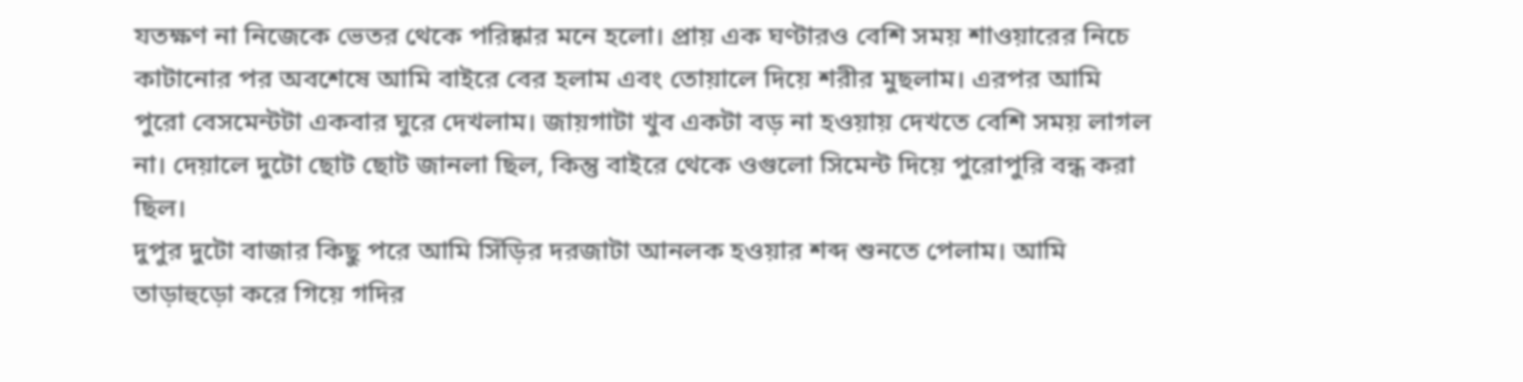যতক্ষণ না নিজেকে ভেতর থেকে পরিষ্কার মনে হলো। প্রায় এক ঘণ্টারও বেশি সময় শাওয়ারের নিচে কাটানোর পর অবশেষে আমি বাইরে বের হলাম এবং তোয়ালে দিয়ে শরীর মুছলাম। এরপর আমি পুরো বেসমেন্টটা একবার ঘুরে দেখলাম। জায়গাটা খুব একটা বড় না হওয়ায় দেখতে বেশি সময় লাগল না। দেয়ালে দুটো ছোট ছোট জানলা ছিল, কিন্তু বাইরে থেকে ওগুলো সিমেন্ট দিয়ে পুরোপুরি বন্ধ করা ছিল।
দুপুর দুটো বাজার কিছু পরে আমি সিঁড়ির দরজাটা আনলক হওয়ার শব্দ শুনতে পেলাম। আমি তাড়াহুড়ো করে গিয়ে গদির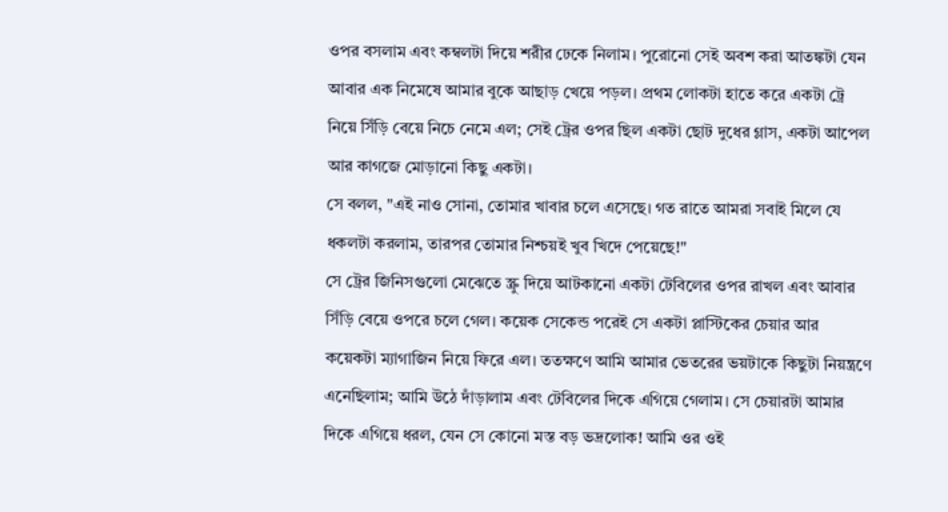ওপর বসলাম এবং কম্বলটা দিয়ে শরীর ঢেকে নিলাম। পুরোনো সেই অবশ করা আতঙ্কটা যেন আবার এক নিমেষে আমার বুকে আছাড় খেয়ে পড়ল। প্রথম লোকটা হাতে করে একটা ট্রে নিয়ে সিঁড়ি বেয়ে নিচে নেমে এল; সেই ট্রের ওপর ছিল একটা ছোট দুধের গ্লাস, একটা আপেল আর কাগজে মোড়ানো কিছু একটা।
সে বলল, "এই নাও সোনা, তোমার খাবার চলে এসেছে। গত রাতে আমরা সবাই মিলে যে ধকলটা করলাম, তারপর তোমার নিশ্চয়ই খুব খিদে পেয়েছে!"
সে ট্রের জিনিসগুলো মেঝেতে স্ক্রু দিয়ে আটকানো একটা টেবিলের ওপর রাখল এবং আবার সিঁড়ি বেয়ে ওপরে চলে গেল। কয়েক সেকেন্ড পরেই সে একটা প্লাস্টিকের চেয়ার আর কয়েকটা ম্যাগাজিন নিয়ে ফিরে এল। ততক্ষণে আমি আমার ভেতরের ভয়টাকে কিছুটা নিয়ন্ত্রণে এনেছিলাম; আমি উঠে দাঁড়ালাম এবং টেবিলের দিকে এগিয়ে গেলাম। সে চেয়ারটা আমার দিকে এগিয়ে ধরল, যেন সে কোনো মস্ত বড় ভদ্রলোক! আমি ওর ওই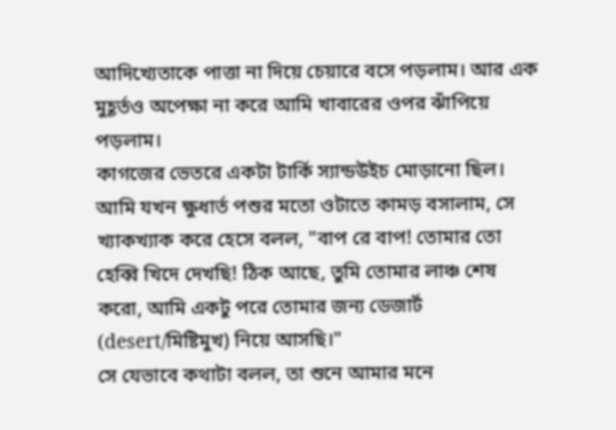আদিখ্যেতাকে পাত্তা না দিয়ে চেয়ারে বসে পড়লাম। আর এক মুহূর্তও অপেক্ষা না করে আমি খাবারের ওপর ঝাঁপিয়ে পড়লাম।
কাগজের ভেতরে একটা টার্কি স্যান্ডউইচ মোড়ানো ছিল। আমি যখন ক্ষুধার্ত পশুর মতো ওটাতে কামড় বসালাম, সে খ্যাকখ্যাক করে হেসে বলল, "বাপ রে বাপ! তোমার তো হেব্বি খিদে দেখছি! ঠিক আছে, তুমি তোমার লাঞ্চ শেষ করো, আমি একটু পরে তোমার জন্য ডেজার্ট (desert/মিষ্টিমুখ) নিয়ে আসছি।"
সে যেভাবে কথাটা বলল, তা শুনে আমার মনে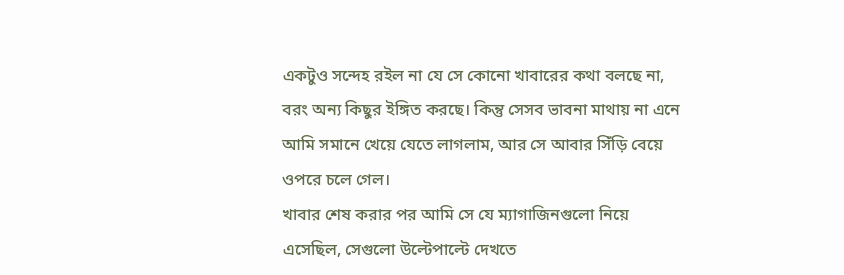একটুও সন্দেহ রইল না যে সে কোনো খাবারের কথা বলছে না, বরং অন্য কিছুর ইঙ্গিত করছে। কিন্তু সেসব ভাবনা মাথায় না এনে আমি সমানে খেয়ে যেতে লাগলাম, আর সে আবার সিঁড়ি বেয়ে ওপরে চলে গেল।
খাবার শেষ করার পর আমি সে যে ম্যাগাজিনগুলো নিয়ে এসেছিল, সেগুলো উল্টেপাল্টে দেখতে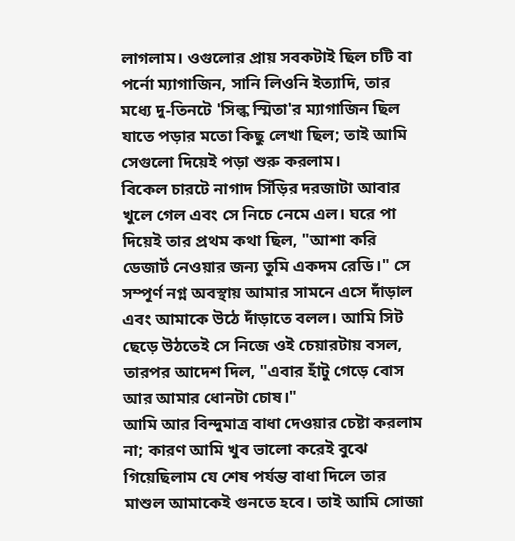লাগলাম। ওগুলোর প্রায় সবকটাই ছিল চটি বা পর্নো ম্যাগাজিন, সানি লিওনি ইত্যাদি, তার মধ্যে দু-তিনটে 'সিল্ক স্মিতা'র ম্যাগাজিন ছিল যাতে পড়ার মতো কিছু লেখা ছিল; তাই আমি সেগুলো দিয়েই পড়া শুরু করলাম।
বিকেল চারটে নাগাদ সিঁড়ির দরজাটা আবার খুলে গেল এবং সে নিচে নেমে এল। ঘরে পা দিয়েই তার প্রথম কথা ছিল, "আশা করি ডেজার্ট নেওয়ার জন্য তুমি একদম রেডি।" সে সম্পূর্ণ নগ্ন অবস্থায় আমার সামনে এসে দাঁড়াল এবং আমাকে উঠে দাঁড়াতে বলল। আমি সিট ছেড়ে উঠতেই সে নিজে ওই চেয়ারটায় বসল, তারপর আদেশ দিল, "এবার হাঁটু গেড়ে বোস আর আমার ধোনটা চোষ।"
আমি আর বিন্দুমাত্র বাধা দেওয়ার চেষ্টা করলাম না; কারণ আমি খুব ভালো করেই বুঝে গিয়েছিলাম যে শেষ পর্যন্ত বাধা দিলে তার মাশুল আমাকেই গুনতে হবে। তাই আমি সোজা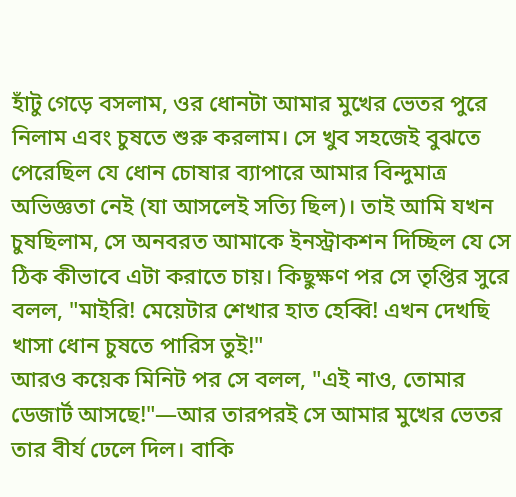হাঁটু গেড়ে বসলাম, ওর ধোনটা আমার মুখের ভেতর পুরে নিলাম এবং চুষতে শুরু করলাম। সে খুব সহজেই বুঝতে পেরেছিল যে ধোন চোষার ব্যাপারে আমার বিন্দুমাত্র অভিজ্ঞতা নেই (যা আসলেই সত্যি ছিল)। তাই আমি যখন চুষছিলাম, সে অনবরত আমাকে ইনস্ট্রাকশন দিচ্ছিল যে সে ঠিক কীভাবে এটা করাতে চায়। কিছুক্ষণ পর সে তৃপ্তির সুরে বলল, "মাইরি! মেয়েটার শেখার হাত হেব্বি! এখন দেখছি খাসা ধোন চুষতে পারিস তুই!"
আরও কয়েক মিনিট পর সে বলল, "এই নাও, তোমার ডেজার্ট আসছে!"—আর তারপরই সে আমার মুখের ভেতর তার বীর্য ঢেলে দিল। বাকি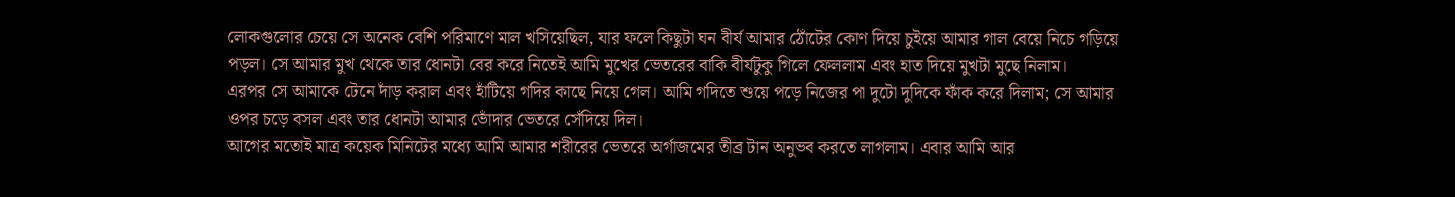লোকগুলোর চেয়ে সে অনেক বেশি পরিমাণে মাল খসিয়েছিল, যার ফলে কিছুটা ঘন বীর্য আমার ঠোঁটের কোণ দিয়ে চুইয়ে আমার গাল বেয়ে নিচে গড়িয়ে পড়ল। সে আমার মুখ থেকে তার ধোনটা বের করে নিতেই আমি মুখের ভেতরের বাকি বীর্যটুকু গিলে ফেললাম এবং হাত দিয়ে মুখটা মুছে নিলাম।
এরপর সে আমাকে টেনে দাঁড় করাল এবং হাঁটিয়ে গদির কাছে নিয়ে গেল। আমি গদিতে শুয়ে পড়ে নিজের পা দুটো দুদিকে ফাঁক করে দিলাম; সে আমার ওপর চড়ে বসল এবং তার ধোনটা আমার ভোঁদার ভেতরে সেঁদিয়ে দিল।
আগের মতোই মাত্র কয়েক মিনিটের মধ্যে আমি আমার শরীরের ভেতরে অর্গাজমের তীব্র টান অনুভব করতে লাগলাম। এবার আমি আর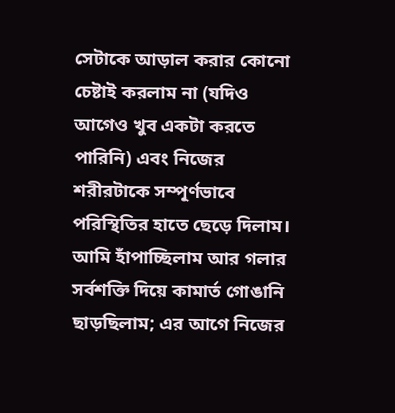সেটাকে আড়াল করার কোনো চেষ্টাই করলাম না (যদিও আগেও খুব একটা করতে পারিনি) এবং নিজের শরীরটাকে সম্পূর্ণভাবে পরিস্থিতির হাতে ছেড়ে দিলাম। আমি হাঁপাচ্ছিলাম আর গলার সর্বশক্তি দিয়ে কামার্ত গোঙানি ছাড়ছিলাম; এর আগে নিজের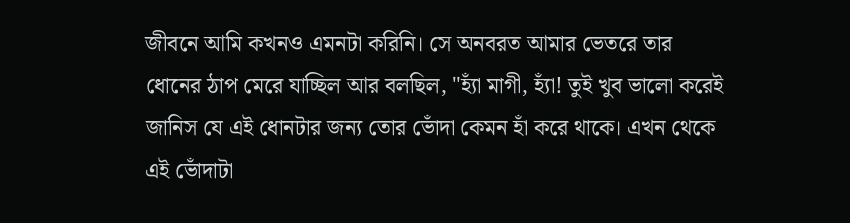জীবনে আমি কখনও এমনটা করিনি। সে অনবরত আমার ভেতরে তার ধোনের ঠাপ মেরে যাচ্ছিল আর বলছিল, "হ্যাঁ মাগী, হ্যাঁ! তুই খুব ভালো করেই জানিস যে এই ধোনটার জন্য তোর ভোঁদা কেমন হাঁ করে থাকে। এখন থেকে এই ভোঁদাটা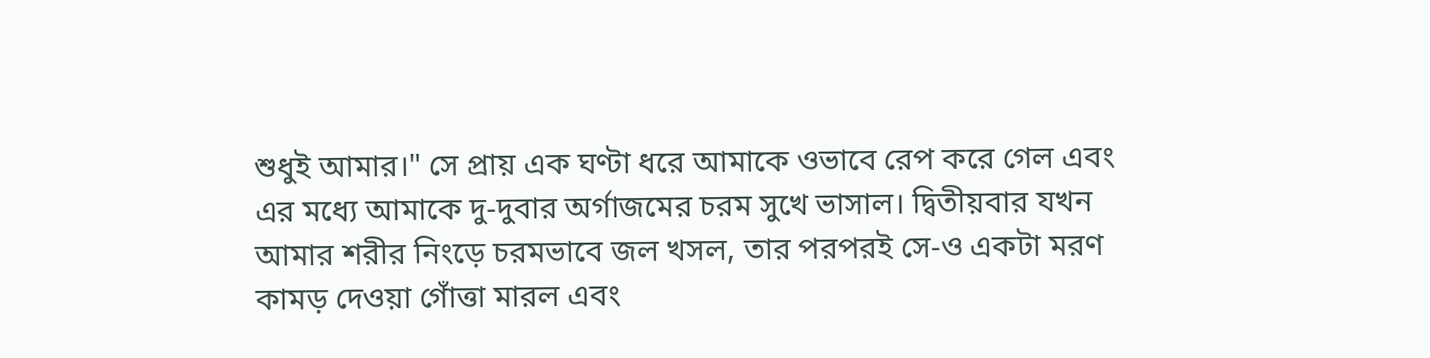শুধুই আমার।" সে প্রায় এক ঘণ্টা ধরে আমাকে ওভাবে রেপ করে গেল এবং এর মধ্যে আমাকে দু-দুবার অর্গাজমের চরম সুখে ভাসাল। দ্বিতীয়বার যখন আমার শরীর নিংড়ে চরমভাবে জল খসল, তার পরপরই সে-ও একটা মরণ কামড় দেওয়া গোঁত্তা মারল এবং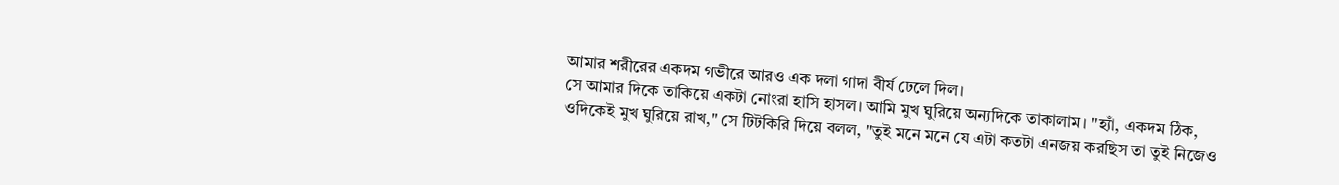আমার শরীরের একদম গভীরে আরও এক দলা গাদা বীর্য ঢেলে দিল।
সে আমার দিকে তাকিয়ে একটা নোংরা হাসি হাসল। আমি মুখ ঘুরিয়ে অন্যদিকে তাকালাম। "হ্যাঁ, একদম ঠিক, ওদিকেই মুখ ঘুরিয়ে রাখ," সে টিটকিরি দিয়ে বলল, "তুই মনে মনে যে এটা কতটা এনজয় করছিস তা তুই নিজেও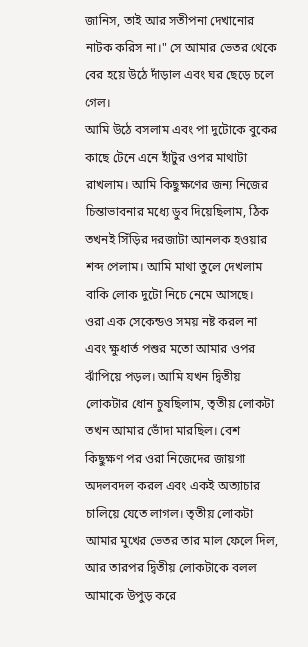জানিস, তাই আর সতীপনা দেখানোর নাটক করিস না।" সে আমার ভেতর থেকে বের হয়ে উঠে দাঁড়াল এবং ঘর ছেড়ে চলে গেল।
আমি উঠে বসলাম এবং পা দুটোকে বুকের কাছে টেনে এনে হাঁটুর ওপর মাথাটা রাখলাম। আমি কিছুক্ষণের জন্য নিজের চিন্তাভাবনার মধ্যে ডুব দিয়েছিলাম, ঠিক তখনই সিঁড়ির দরজাটা আনলক হওয়ার শব্দ পেলাম। আমি মাথা তুলে দেখলাম বাকি লোক দুটো নিচে নেমে আসছে।
ওরা এক সেকেন্ডও সময় নষ্ট করল না এবং ক্ষুধার্ত পশুর মতো আমার ওপর ঝাঁপিয়ে পড়ল। আমি যখন দ্বিতীয় লোকটার ধোন চুষছিলাম, তৃতীয় লোকটা তখন আমার ভোঁদা মারছিল। বেশ কিছুক্ষণ পর ওরা নিজেদের জায়গা অদলবদল করল এবং একই অত্যাচার চালিয়ে যেতে লাগল। তৃতীয় লোকটা আমার মুখের ভেতর তার মাল ফেলে দিল, আর তারপর দ্বিতীয় লোকটাকে বলল আমাকে উপুড় করে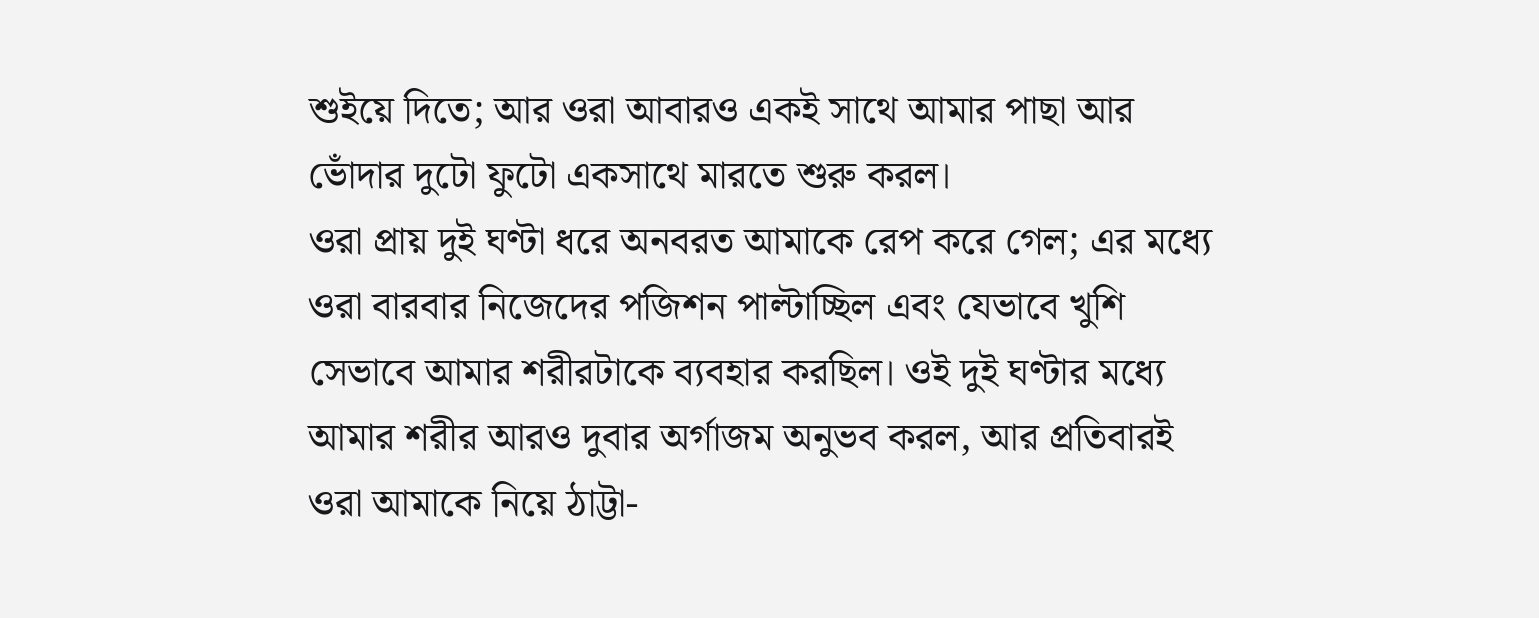শুইয়ে দিতে; আর ওরা আবারও একই সাথে আমার পাছা আর ভোঁদার দুটো ফুটো একসাথে মারতে শুরু করল।
ওরা প্রায় দুই ঘণ্টা ধরে অনবরত আমাকে রেপ করে গেল; এর মধ্যে ওরা বারবার নিজেদের পজিশন পাল্টাচ্ছিল এবং যেভাবে খুশি সেভাবে আমার শরীরটাকে ব্যবহার করছিল। ওই দুই ঘণ্টার মধ্যে আমার শরীর আরও দুবার অর্গাজম অনুভব করল, আর প্রতিবারই ওরা আমাকে নিয়ে ঠাট্টা-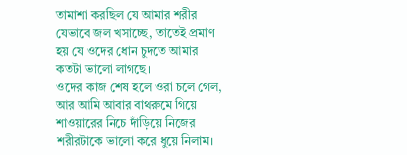তামাশা করছিল যে আমার শরীর যেভাবে জল খসাচ্ছে, তাতেই প্রমাণ হয় যে ওদের ধোন চুদতে আমার কতটা ভালো লাগছে।
ওদের কাজ শেষ হলে ওরা চলে গেল, আর আমি আবার বাথরুমে গিয়ে শাওয়ারের নিচে দাঁড়িয়ে নিজের শরীরটাকে ভালো করে ধুয়ে নিলাম।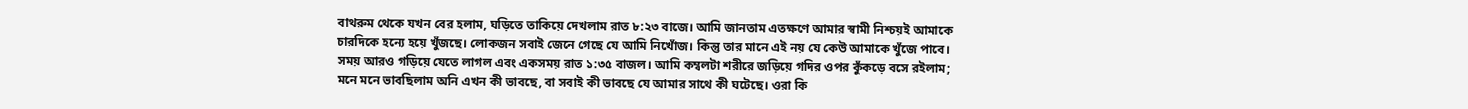বাথরুম থেকে যখন বের হলাম, ঘড়িতে তাকিয়ে দেখলাম রাত ৮:২৩ বাজে। আমি জানতাম এতক্ষণে আমার স্বামী নিশ্চয়ই আমাকে চারদিকে হন্যে হয়ে খুঁজছে। লোকজন সবাই জেনে গেছে যে আমি নিখোঁজ। কিন্তু তার মানে এই নয় যে কেউ আমাকে খুঁজে পাবে।
সময় আরও গড়িয়ে যেতে লাগল এবং একসময় রাত ১:৩৫ বাজল। আমি কম্বলটা শরীরে জড়িয়ে গদির ওপর কুঁকড়ে বসে রইলাম; মনে মনে ভাবছিলাম অনি এখন কী ভাবছে, বা সবাই কী ভাবছে যে আমার সাথে কী ঘটেছে। ওরা কি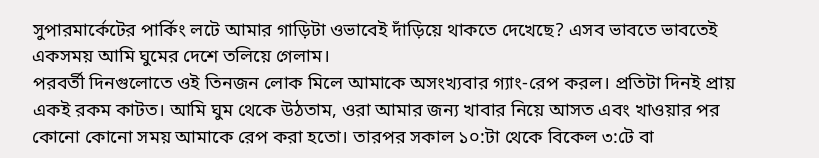সুপারমার্কেটের পার্কিং লটে আমার গাড়িটা ওভাবেই দাঁড়িয়ে থাকতে দেখেছে? এসব ভাবতে ভাবতেই একসময় আমি ঘুমের দেশে তলিয়ে গেলাম।
পরবর্তী দিনগুলোতে ওই তিনজন লোক মিলে আমাকে অসংখ্যবার গ্যাং-রেপ করল। প্রতিটা দিনই প্রায় একই রকম কাটত। আমি ঘুম থেকে উঠতাম, ওরা আমার জন্য খাবার নিয়ে আসত এবং খাওয়ার পর কোনো কোনো সময় আমাকে রেপ করা হতো। তারপর সকাল ১০:টা থেকে বিকেল ৩:টে বা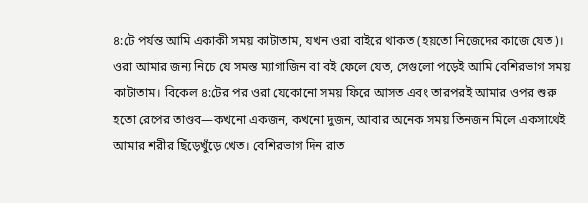৪:টে পর্যন্ত আমি একাকী সময় কাটাতাম, যখন ওরা বাইরে থাকত (হয়তো নিজেদের কাজে যেত)। ওরা আমার জন্য নিচে যে সমস্ত ম্যাগাজিন বা বই ফেলে যেত, সেগুলো পড়েই আমি বেশিরভাগ সময় কাটাতাম। বিকেল ৪:টের পর ওরা যেকোনো সময় ফিরে আসত এবং তারপরই আমার ওপর শুরু হতো রেপের তাণ্ডব—কখনো একজন, কখনো দুজন, আবার অনেক সময় তিনজন মিলে একসাথেই আমার শরীর ছিঁড়েখুঁড়ে খেত। বেশিরভাগ দিন রাত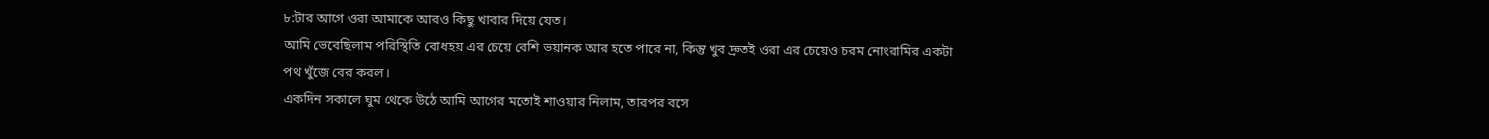৮:টার আগে ওরা আমাকে আরও কিছু খাবার দিয়ে যেত।
আমি ভেবেছিলাম পরিস্থিতি বোধহয় এর চেয়ে বেশি ভয়ানক আর হতে পারে না, কিন্তু খুব দ্রুতই ওরা এর চেয়েও চরম নোংরামির একটা পথ খুঁজে বের করল।
একদিন সকালে ঘুম থেকে উঠে আমি আগের মতোই শাওয়ার নিলাম, তারপর বসে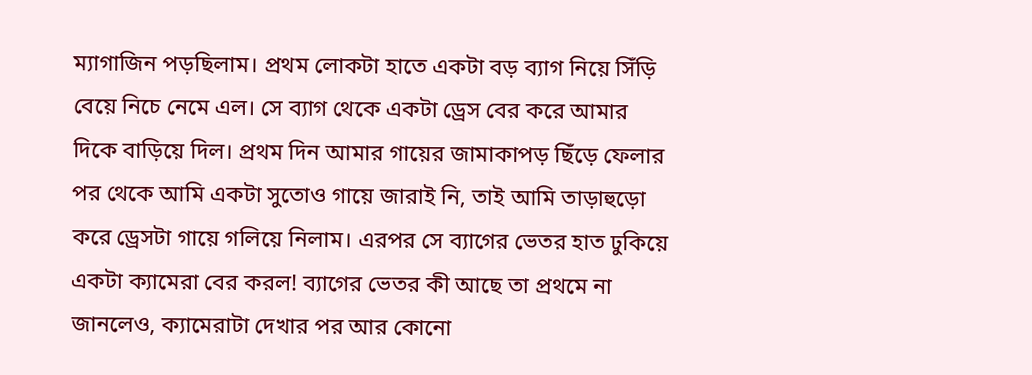ম্যাগাজিন পড়ছিলাম। প্রথম লোকটা হাতে একটা বড় ব্যাগ নিয়ে সিঁড়ি বেয়ে নিচে নেমে এল। সে ব্যাগ থেকে একটা ড্রেস বের করে আমার দিকে বাড়িয়ে দিল। প্রথম দিন আমার গায়ের জামাকাপড় ছিঁড়ে ফেলার পর থেকে আমি একটা সুতোও গায়ে জারাই নি, তাই আমি তাড়াহুড়ো করে ড্রেসটা গায়ে গলিয়ে নিলাম। এরপর সে ব্যাগের ভেতর হাত ঢুকিয়ে একটা ক্যামেরা বের করল! ব্যাগের ভেতর কী আছে তা প্রথমে না জানলেও, ক্যামেরাটা দেখার পর আর কোনো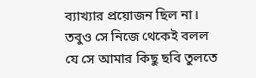ব্যাখ্যার প্রয়োজন ছিল না।
তবুও সে নিজে থেকেই বলল যে সে আমার কিছু ছবি তুলতে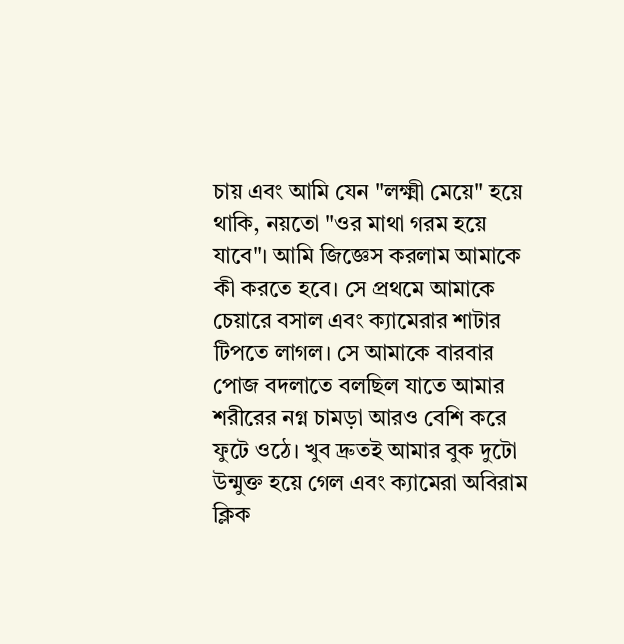চায় এবং আমি যেন "লক্ষ্মী মেয়ে" হয়ে থাকি, নয়তো "ওর মাথা গরম হয়ে যাবে"। আমি জিজ্ঞেস করলাম আমাকে কী করতে হবে। সে প্রথমে আমাকে চেয়ারে বসাল এবং ক্যামেরার শাটার টিপতে লাগল। সে আমাকে বারবার পোজ বদলাতে বলছিল যাতে আমার শরীরের নগ্ন চামড়া আরও বেশি করে ফুটে ওঠে। খুব দ্রুতই আমার বুক দুটো উন্মুক্ত হয়ে গেল এবং ক্যামেরা অবিরাম ক্লিক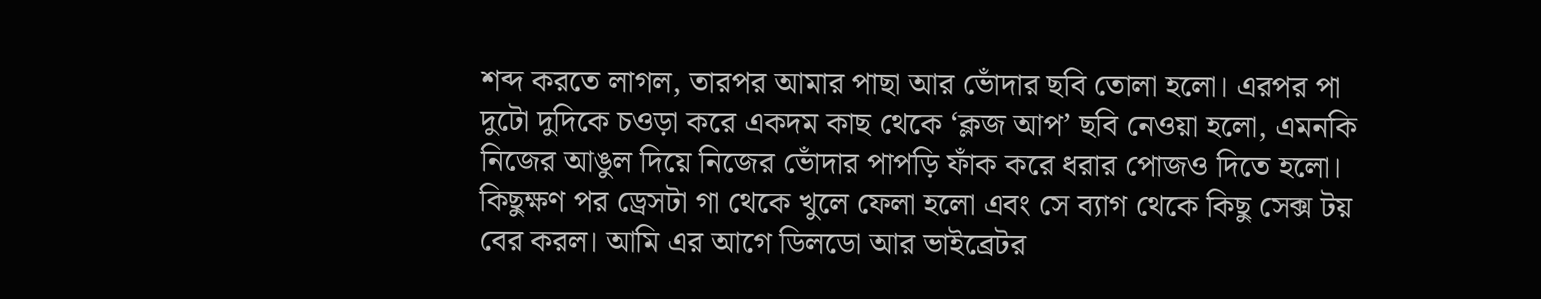শব্দ করতে লাগল, তারপর আমার পাছা আর ভোঁদার ছবি তোলা হলো। এরপর পা দুটো দুদিকে চওড়া করে একদম কাছ থেকে ‘ক্লজ আপ’ ছবি নেওয়া হলো, এমনকি নিজের আঙুল দিয়ে নিজের ভোঁদার পাপড়ি ফাঁক করে ধরার পোজও দিতে হলো।
কিছুক্ষণ পর ড্রেসটা গা থেকে খুলে ফেলা হলো এবং সে ব্যাগ থেকে কিছু সেক্স টয় বের করল। আমি এর আগে ডিলডো আর ভাইব্রেটর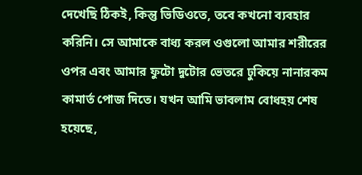দেখেছি ঠিকই, কিন্তু ভিডিওতে, তবে কখনো ব্যবহার করিনি। সে আমাকে বাধ্য করল ওগুলো আমার শরীরের ওপর এবং আমার ফুটো দুটোর ভেতরে ঢুকিয়ে নানারকম কামার্ত পোজ দিতে। যখন আমি ভাবলাম বোধহয় শেষ হয়েছে,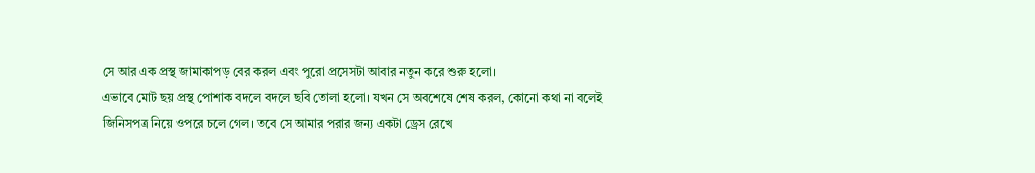সে আর এক প্রস্থ জামাকাপড় বের করল এবং পুরো প্রসেসটা আবার নতুন করে শুরু হলো।
এভাবে মোট ছয় প্রস্থ পোশাক বদলে বদলে ছবি তোলা হলো। যখন সে অবশেষে শেষ করল, কোনো কথা না বলেই জিনিসপত্র নিয়ে ওপরে চলে গেল। তবে সে আমার পরার জন্য একটা ড্রেস রেখে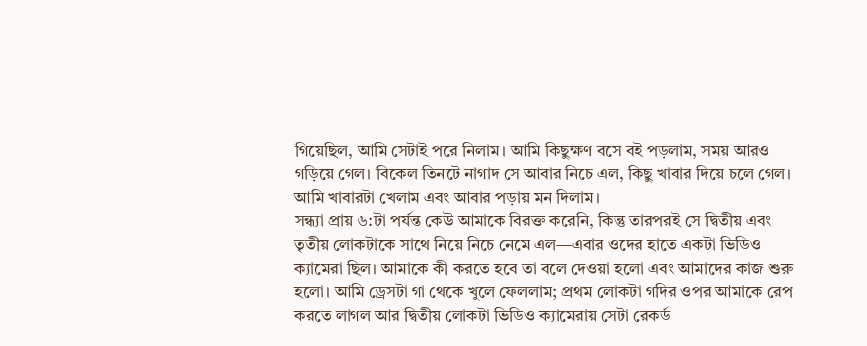গিয়েছিল, আমি সেটাই পরে নিলাম। আমি কিছুক্ষণ বসে বই পড়লাম, সময় আরও গড়িয়ে গেল। বিকেল তিনটে নাগাদ সে আবার নিচে এল, কিছু খাবার দিয়ে চলে গেল। আমি খাবারটা খেলাম এবং আবার পড়ায় মন দিলাম।
সন্ধ্যা প্রায় ৬:টা পর্যন্ত কেউ আমাকে বিরক্ত করেনি, কিন্তু তারপরই সে দ্বিতীয় এবং তৃতীয় লোকটাকে সাথে নিয়ে নিচে নেমে এল—এবার ওদের হাতে একটা ভিডিও ক্যামেরা ছিল। আমাকে কী করতে হবে তা বলে দেওয়া হলো এবং আমাদের কাজ শুরু হলো। আমি ড্রেসটা গা থেকে খুলে ফেললাম; প্রথম লোকটা গদির ওপর আমাকে রেপ করতে লাগল আর দ্বিতীয় লোকটা ভিডিও ক্যামেরায় সেটা রেকর্ড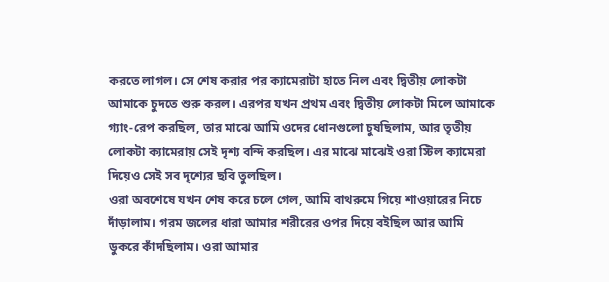করতে লাগল। সে শেষ করার পর ক্যামেরাটা হাতে নিল এবং দ্বিতীয় লোকটা আমাকে চুদতে শুরু করল। এরপর যখন প্রথম এবং দ্বিতীয় লোকটা মিলে আমাকে গ্যাং-রেপ করছিল, তার মাঝে আমি ওদের ধোনগুলো চুষছিলাম, আর তৃতীয় লোকটা ক্যামেরায় সেই দৃশ্য বন্দি করছিল। এর মাঝে মাঝেই ওরা স্টিল ক্যামেরা দিয়েও সেই সব দৃশ্যের ছবি তুলছিল।
ওরা অবশেষে যখন শেষ করে চলে গেল, আমি বাথরুমে গিয়ে শাওয়ারের নিচে দাঁড়ালাম। গরম জলের ধারা আমার শরীরের ওপর দিয়ে বইছিল আর আমি ডুকরে কাঁদছিলাম। ওরা আমার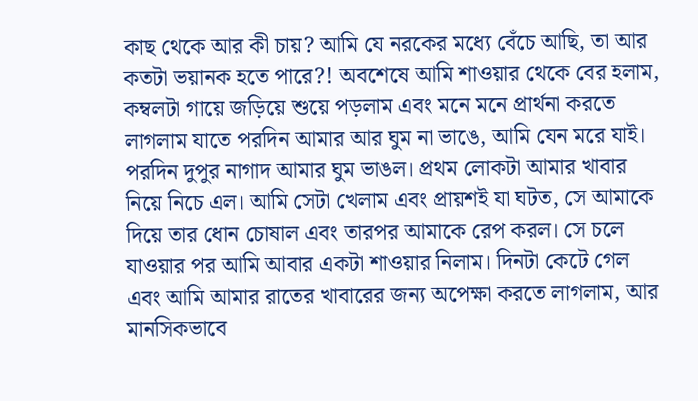কাছ থেকে আর কী চায়? আমি যে নরকের মধ্যে বেঁচে আছি, তা আর কতটা ভয়ানক হতে পারে?! অবশেষে আমি শাওয়ার থেকে বের হলাম, কম্বলটা গায়ে জড়িয়ে শুয়ে পড়লাম এবং মনে মনে প্রার্থনা করতে লাগলাম যাতে পরদিন আমার আর ঘুম না ভাঙে, আমি যেন মরে যাই।
পরদিন দুপুর নাগাদ আমার ঘুম ভাঙল। প্রথম লোকটা আমার খাবার নিয়ে নিচে এল। আমি সেটা খেলাম এবং প্রায়শই যা ঘটত, সে আমাকে দিয়ে তার ধোন চোষাল এবং তারপর আমাকে রেপ করল। সে চলে যাওয়ার পর আমি আবার একটা শাওয়ার নিলাম। দিনটা কেটে গেল এবং আমি আমার রাতের খাবারের জন্য অপেক্ষা করতে লাগলাম, আর মানসিকভাবে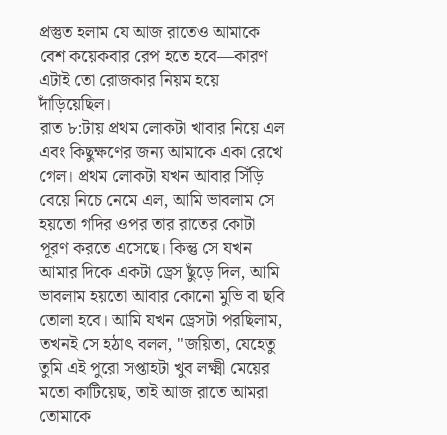প্রস্তুত হলাম যে আজ রাতেও আমাকে বেশ কয়েকবার রেপ হতে হবে—কারণ এটাই তো রোজকার নিয়ম হয়ে দাঁড়িয়েছিল।
রাত ৮:টায় প্রথম লোকটা খাবার নিয়ে এল এবং কিছুক্ষণের জন্য আমাকে একা রেখে গেল। প্রথম লোকটা যখন আবার সিঁড়ি বেয়ে নিচে নেমে এল, আমি ভাবলাম সে হয়তো গদির ওপর তার রাতের কোটা পূরণ করতে এসেছে। কিন্তু সে যখন আমার দিকে একটা ড্রেস ছুঁড়ে দিল, আমি ভাবলাম হয়তো আবার কোনো মুভি বা ছবি তোলা হবে। আমি যখন ড্রেসটা পরছিলাম, তখনই সে হঠাৎ বলল, "জয়িতা, যেহেতু তুমি এই পুরো সপ্তাহটা খুব লক্ষ্মী মেয়ের মতো কাটিয়েছ, তাই আজ রাতে আমরা তোমাকে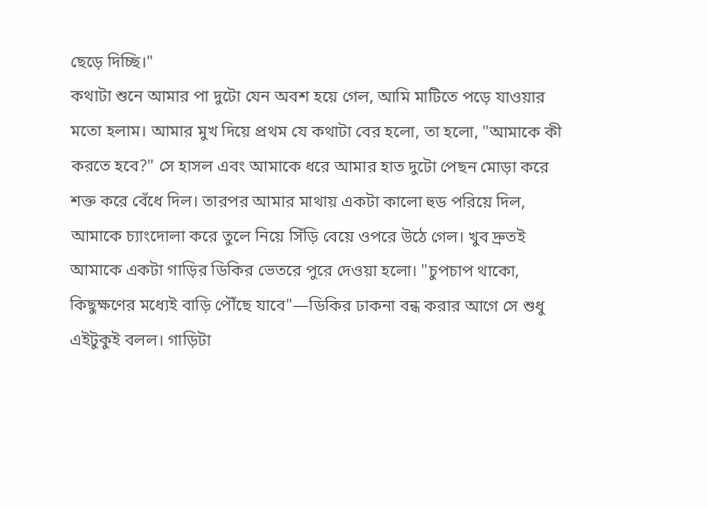ছেড়ে দিচ্ছি।"
কথাটা শুনে আমার পা দুটো যেন অবশ হয়ে গেল, আমি মাটিতে পড়ে যাওয়ার মতো হলাম। আমার মুখ দিয়ে প্রথম যে কথাটা বের হলো, তা হলো, "আমাকে কী করতে হবে?" সে হাসল এবং আমাকে ধরে আমার হাত দুটো পেছন মোড়া করে শক্ত করে বেঁধে দিল। তারপর আমার মাথায় একটা কালো হুড পরিয়ে দিল, আমাকে চ্যাংদোলা করে তুলে নিয়ে সিঁড়ি বেয়ে ওপরে উঠে গেল। খুব দ্রুতই আমাকে একটা গাড়ির ডিকির ভেতরে পুরে দেওয়া হলো। "চুপচাপ থাকো, কিছুক্ষণের মধ্যেই বাড়ি পৌঁছে যাবে"—ডিকির ঢাকনা বন্ধ করার আগে সে শুধু এইটুকুই বলল। গাড়িটা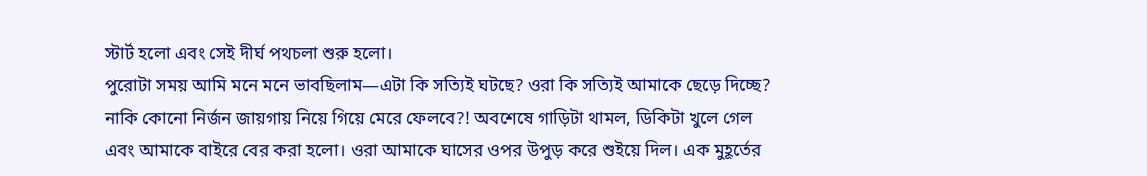স্টার্ট হলো এবং সেই দীর্ঘ পথচলা শুরু হলো।
পুরোটা সময় আমি মনে মনে ভাবছিলাম—এটা কি সত্যিই ঘটছে? ওরা কি সত্যিই আমাকে ছেড়ে দিচ্ছে? নাকি কোনো নির্জন জায়গায় নিয়ে গিয়ে মেরে ফেলবে?! অবশেষে গাড়িটা থামল, ডিকিটা খুলে গেল এবং আমাকে বাইরে বের করা হলো। ওরা আমাকে ঘাসের ওপর উপুড় করে শুইয়ে দিল। এক মুহূর্তের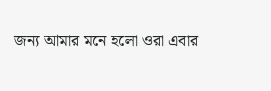জন্য আমার মনে হলো ওরা এবার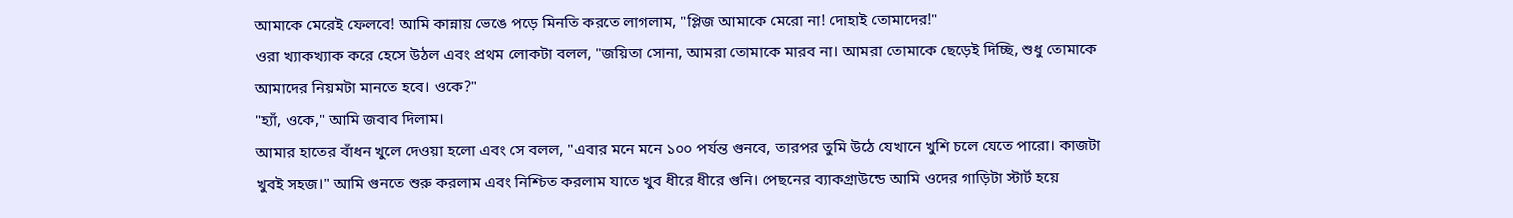আমাকে মেরেই ফেলবে! আমি কান্নায় ভেঙে পড়ে মিনতি করতে লাগলাম, "প্লিজ আমাকে মেরো না! দোহাই তোমাদের!"
ওরা খ্যাকখ্যাক করে হেসে উঠল এবং প্রথম লোকটা বলল, "জয়িতা সোনা, আমরা তোমাকে মারব না। আমরা তোমাকে ছেড়েই দিচ্ছি, শুধু তোমাকে আমাদের নিয়মটা মানতে হবে। ওকে?"
"হ্যাঁ, ওকে," আমি জবাব দিলাম।
আমার হাতের বাঁধন খুলে দেওয়া হলো এবং সে বলল, "এবার মনে মনে ১০০ পর্যন্ত গুনবে, তারপর তুমি উঠে যেখানে খুশি চলে যেতে পারো। কাজটা খুবই সহজ।" আমি গুনতে শুরু করলাম এবং নিশ্চিত করলাম যাতে খুব ধীরে ধীরে গুনি। পেছনের ব্যাকগ্রাউন্ডে আমি ওদের গাড়িটা স্টার্ট হয়ে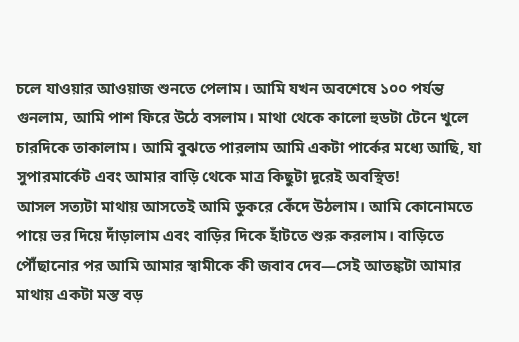চলে যাওয়ার আওয়াজ শুনতে পেলাম। আমি যখন অবশেষে ১০০ পর্যন্ত গুনলাম, আমি পাশ ফিরে উঠে বসলাম। মাথা থেকে কালো হুডটা টেনে খুলে চারদিকে তাকালাম। আমি বুঝতে পারলাম আমি একটা পার্কের মধ্যে আছি, যা সুপারমার্কেট এবং আমার বাড়ি থেকে মাত্র কিছুটা দূরেই অবস্থিত!
আসল সত্যটা মাথায় আসতেই আমি ডুকরে কেঁদে উঠলাম। আমি কোনোমতে পায়ে ভর দিয়ে দাঁড়ালাম এবং বাড়ির দিকে হাঁটতে শুরু করলাম। বাড়িতে পৌঁছানোর পর আমি আমার স্বামীকে কী জবাব দেব—সেই আতঙ্কটা আমার মাথায় একটা মস্ত বড়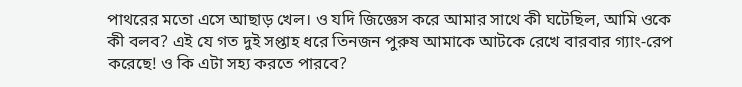পাথরের মতো এসে আছাড় খেল। ও যদি জিজ্ঞেস করে আমার সাথে কী ঘটেছিল, আমি ওকে কী বলব? এই যে গত দুই সপ্তাহ ধরে তিনজন পুরুষ আমাকে আটকে রেখে বারবার গ্যাং-রেপ করেছে! ও কি এটা সহ্য করতে পারবে?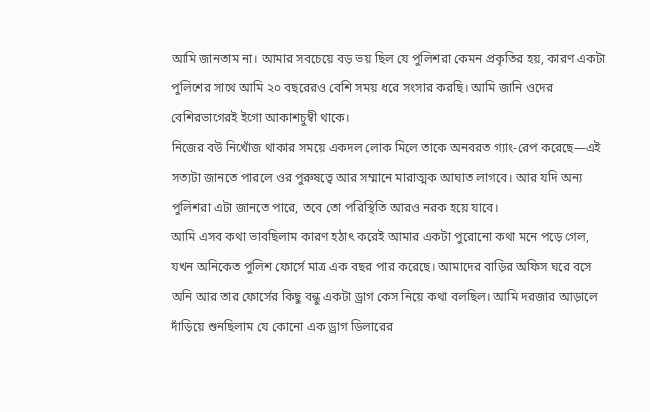আমি জানতাম না। আমার সবচেয়ে বড় ভয় ছিল যে পুলিশরা কেমন প্রকৃতির হয়, কারণ একটা পুলিশের সাথে আমি ২০ বছরেরও বেশি সময় ধরে সংসার করছি। আমি জানি ওদের বেশিরভাগেরই ইগো আকাশচুম্বী থাকে।
নিজের বউ নিখোঁজ থাকার সময়ে একদল লোক মিলে তাকে অনবরত গ্যাং-রেপ করেছে—এই সত্যটা জানতে পারলে ওর পুরুষত্বে আর সম্মানে মারাত্মক আঘাত লাগবে। আর যদি অন্য পুলিশরা এটা জানতে পারে, তবে তো পরিস্থিতি আরও নরক হয়ে যাবে।
আমি এসব কথা ভাবছিলাম কারণ হঠাৎ করেই আমার একটা পুরোনো কথা মনে পড়ে গেল, যখন অনিকেত পুলিশ ফোর্সে মাত্র এক বছর পার করেছে। আমাদের বাড়ির অফিস ঘরে বসে অনি আর তার ফোর্সের কিছু বন্ধু একটা ড্রাগ কেস নিয়ে কথা বলছিল। আমি দরজার আড়ালে দাঁড়িয়ে শুনছিলাম যে কোনো এক ড্রাগ ডিলারের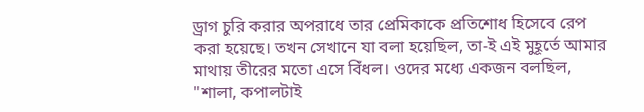ড্রাগ চুরি করার অপরাধে তার প্রেমিকাকে প্রতিশোধ হিসেবে রেপ করা হয়েছে। তখন সেখানে যা বলা হয়েছিল, তা-ই এই মুহূর্তে আমার মাথায় তীরের মতো এসে বিঁধল। ওদের মধ্যে একজন বলছিল, "শালা, কপালটাই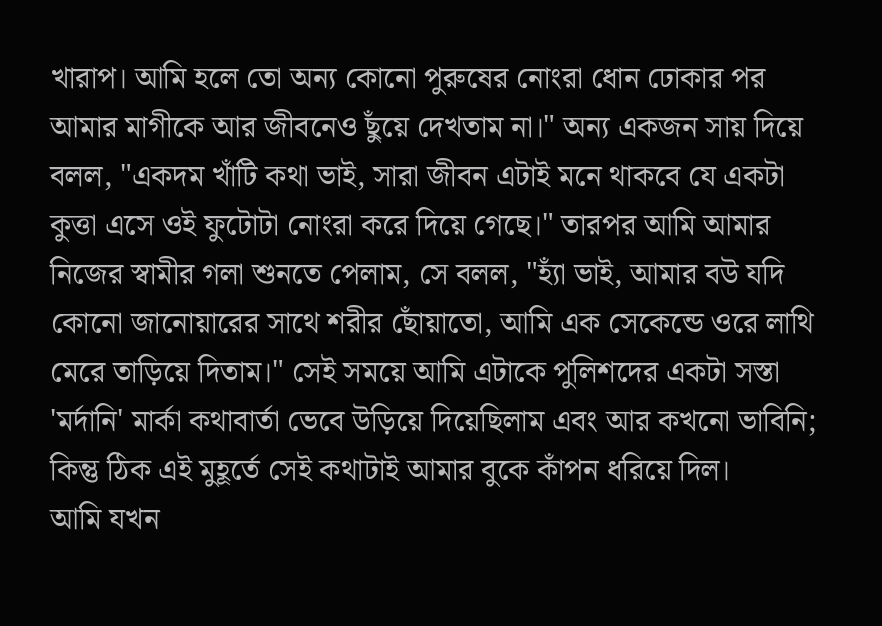খারাপ। আমি হলে তো অন্য কোনো পুরুষের নোংরা ধোন ঢোকার পর আমার মাগীকে আর জীবনেও ছুঁয়ে দেখতাম না।" অন্য একজন সায় দিয়ে বলল, "একদম খাঁটি কথা ভাই, সারা জীবন এটাই মনে থাকবে যে একটা কুত্তা এসে ওই ফুটোটা নোংরা করে দিয়ে গেছে।" তারপর আমি আমার নিজের স্বামীর গলা শুনতে পেলাম, সে বলল, "হ্যাঁ ভাই, আমার বউ যদি কোনো জানোয়ারের সাথে শরীর ছোঁয়াতো, আমি এক সেকেন্ডে ওরে লাথি মেরে তাড়িয়ে দিতাম।" সেই সময়ে আমি এটাকে পুলিশদের একটা সস্তা 'মর্দানি' মার্কা কথাবার্তা ভেবে উড়িয়ে দিয়েছিলাম এবং আর কখনো ভাবিনি; কিন্তু ঠিক এই মুহূর্তে সেই কথাটাই আমার বুকে কাঁপন ধরিয়ে দিল।
আমি যখন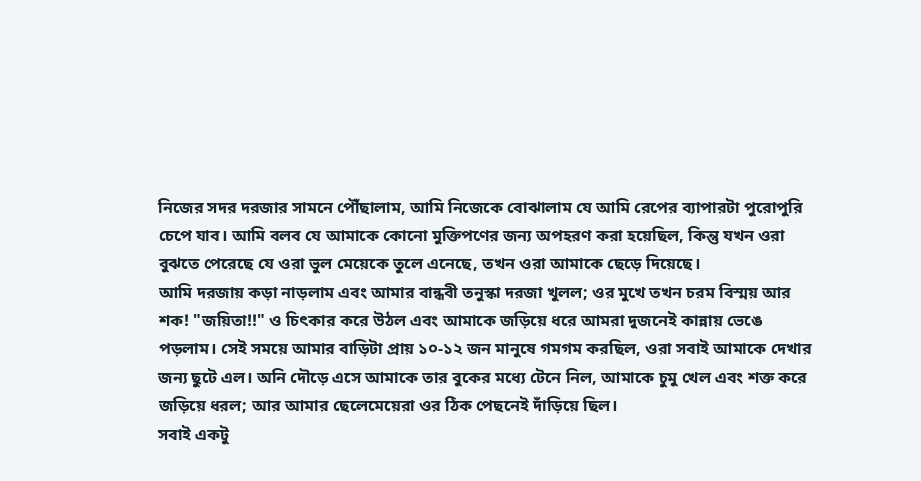নিজের সদর দরজার সামনে পৌঁছালাম, আমি নিজেকে বোঝালাম যে আমি রেপের ব্যাপারটা পুরোপুরি চেপে যাব। আমি বলব যে আমাকে কোনো মুক্তিপণের জন্য অপহরণ করা হয়েছিল, কিন্তু যখন ওরা বুঝতে পেরেছে যে ওরা ভুল মেয়েকে তুলে এনেছে, তখন ওরা আমাকে ছেড়ে দিয়েছে।
আমি দরজায় কড়া নাড়লাম এবং আমার বান্ধবী তনুস্কা দরজা খুলল; ওর মুখে তখন চরম বিস্ময় আর শক! "জয়িতা!!" ও চিৎকার করে উঠল এবং আমাকে জড়িয়ে ধরে আমরা দুজনেই কান্নায় ভেঙে পড়লাম। সেই সময়ে আমার বাড়িটা প্রায় ১০-১২ জন মানুষে গমগম করছিল, ওরা সবাই আমাকে দেখার জন্য ছুটে এল। অনি দৌড়ে এসে আমাকে তার বুকের মধ্যে টেনে নিল, আমাকে চুমু খেল এবং শক্ত করে জড়িয়ে ধরল; আর আমার ছেলেমেয়েরা ওর ঠিক পেছনেই দাঁড়িয়ে ছিল।
সবাই একটু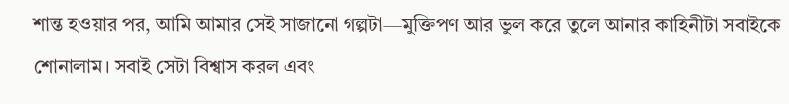শান্ত হওয়ার পর, আমি আমার সেই সাজানো গল্পটা—মুক্তিপণ আর ভুল করে তুলে আনার কাহিনীটা সবাইকে শোনালাম। সবাই সেটা বিশ্বাস করল এবং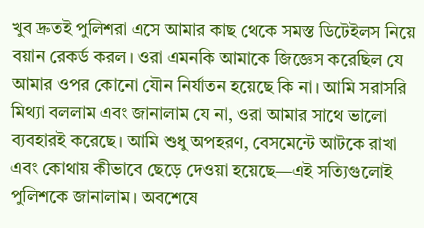খুব দ্রুতই পুলিশরা এসে আমার কাছ থেকে সমস্ত ডিটেইলস নিয়ে বয়ান রেকর্ড করল। ওরা এমনকি আমাকে জিজ্ঞেস করেছিল যে আমার ওপর কোনো যৌন নির্যাতন হয়েছে কি না। আমি সরাসরি মিথ্যা বললাম এবং জানালাম যে না, ওরা আমার সাথে ভালো ব্যবহারই করেছে। আমি শুধু অপহরণ, বেসমেন্টে আটকে রাখা এবং কোথায় কীভাবে ছেড়ে দেওয়া হয়েছে—এই সত্যিগুলোই পুলিশকে জানালাম। অবশেষে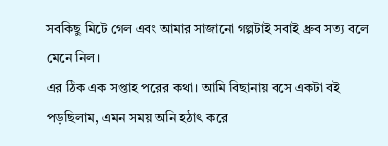সবকিছু মিটে গেল এবং আমার সাজানো গল্পটাই সবাই ধ্রুব সত্য বলে মেনে নিল।
এর ঠিক এক সপ্তাহ পরের কথা। আমি বিছানায় বসে একটা বই পড়ছিলাম, এমন সময় অনি হঠাৎ করে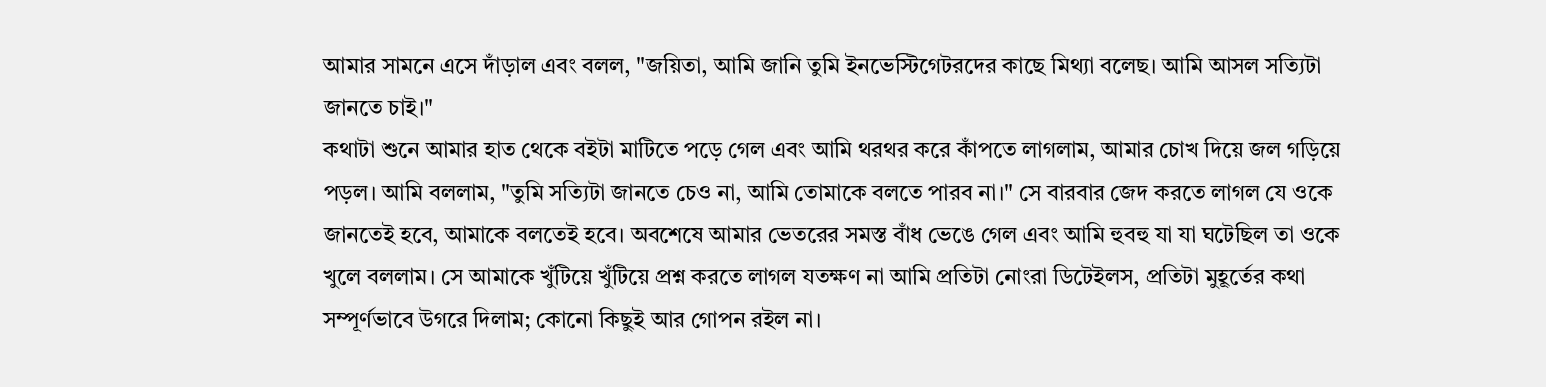আমার সামনে এসে দাঁড়াল এবং বলল, "জয়িতা, আমি জানি তুমি ইনভেস্টিগেটরদের কাছে মিথ্যা বলেছ। আমি আসল সত্যিটা জানতে চাই।"
কথাটা শুনে আমার হাত থেকে বইটা মাটিতে পড়ে গেল এবং আমি থরথর করে কাঁপতে লাগলাম, আমার চোখ দিয়ে জল গড়িয়ে পড়ল। আমি বললাম, "তুমি সত্যিটা জানতে চেও না, আমি তোমাকে বলতে পারব না।" সে বারবার জেদ করতে লাগল যে ওকে জানতেই হবে, আমাকে বলতেই হবে। অবশেষে আমার ভেতরের সমস্ত বাঁধ ভেঙে গেল এবং আমি হুবহু যা যা ঘটেছিল তা ওকে খুলে বললাম। সে আমাকে খুঁটিয়ে খুঁটিয়ে প্রশ্ন করতে লাগল যতক্ষণ না আমি প্রতিটা নোংরা ডিটেইলস, প্রতিটা মুহূর্তের কথা সম্পূর্ণভাবে উগরে দিলাম; কোনো কিছুই আর গোপন রইল না।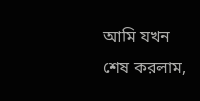আমি যখন শেষ করলাম,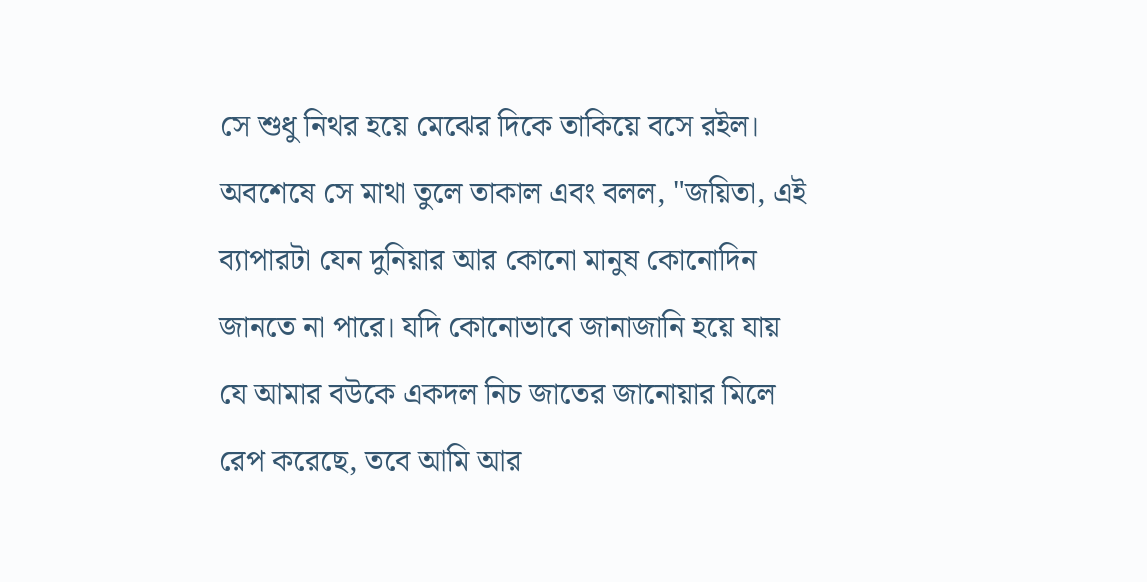সে শুধু নিথর হয়ে মেঝের দিকে তাকিয়ে বসে রইল। অবশেষে সে মাথা তুলে তাকাল এবং বলল, "জয়িতা, এই ব্যাপারটা যেন দুনিয়ার আর কোনো মানুষ কোনোদিন জানতে না পারে। যদি কোনোভাবে জানাজানি হয়ে যায় যে আমার বউকে একদল নিচ জাতের জানোয়ার মিলে রেপ করেছে, তবে আমি আর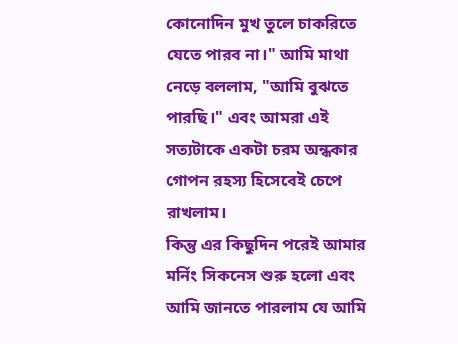কোনোদিন মুখ তুলে চাকরিতে যেতে পারব না।" আমি মাথা নেড়ে বললাম, "আমি বুঝতে পারছি।" এবং আমরা এই সত্যটাকে একটা চরম অন্ধকার গোপন রহস্য হিসেবেই চেপে রাখলাম।
কিন্তু এর কিছুদিন পরেই আমার মর্নিং সিকনেস শুরু হলো এবং আমি জানতে পারলাম যে আমি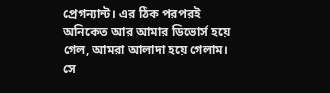প্রেগন্যান্ট। এর ঠিক পরপরই অনিকেত আর আমার ডিভোর্স হয়ে গেল, আমরা আলাদা হয়ে গেলাম। সে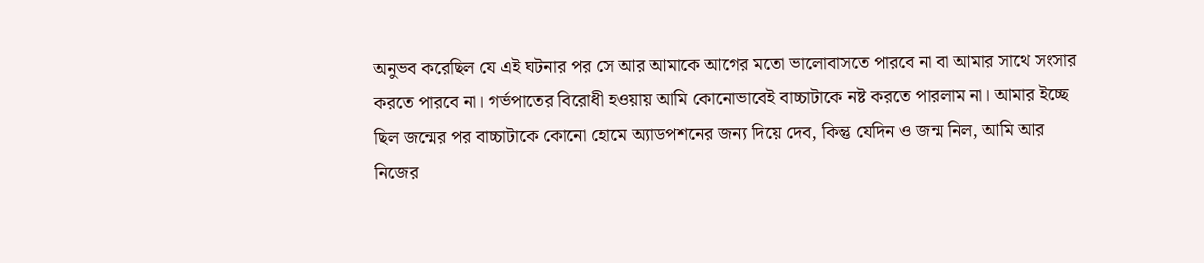অনুভব করেছিল যে এই ঘটনার পর সে আর আমাকে আগের মতো ভালোবাসতে পারবে না বা আমার সাথে সংসার করতে পারবে না। গর্ভপাতের বিরোধী হওয়ায় আমি কোনোভাবেই বাচ্চাটাকে নষ্ট করতে পারলাম না। আমার ইচ্ছে ছিল জন্মের পর বাচ্চাটাকে কোনো হোমে অ্যাডপশনের জন্য দিয়ে দেব, কিন্তু যেদিন ও জন্ম নিল, আমি আর নিজের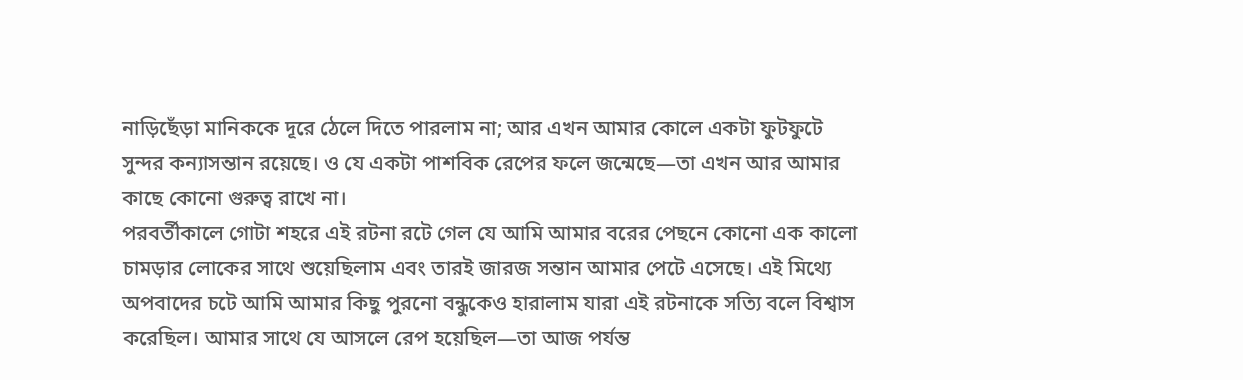নাড়িছেঁড়া মানিককে দূরে ঠেলে দিতে পারলাম না; আর এখন আমার কোলে একটা ফুটফুটে সুন্দর কন্যাসন্তান রয়েছে। ও যে একটা পাশবিক রেপের ফলে জন্মেছে—তা এখন আর আমার কাছে কোনো গুরুত্ব রাখে না।
পরবর্তীকালে গোটা শহরে এই রটনা রটে গেল যে আমি আমার বরের পেছনে কোনো এক কালো চামড়ার লোকের সাথে শুয়েছিলাম এবং তারই জারজ সন্তান আমার পেটে এসেছে। এই মিথ্যে অপবাদের চটে আমি আমার কিছু পুরনো বন্ধুকেও হারালাম যারা এই রটনাকে সত্যি বলে বিশ্বাস করেছিল। আমার সাথে যে আসলে রেপ হয়েছিল—তা আজ পর্যন্ত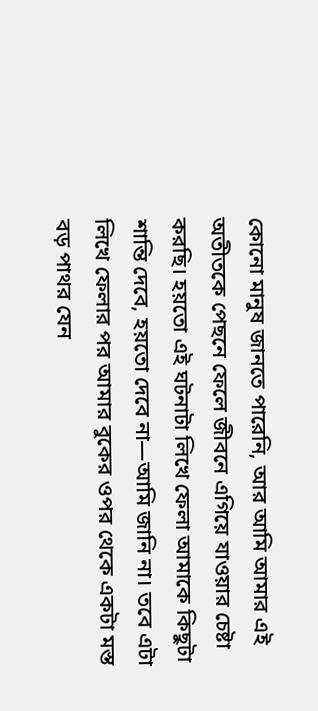কোনো মানুষ জানতে পারেনি, আর আমি আমার এই অতীতকে পেছনে ফেলে জীবনে এগিয়ে যাওয়ার চেষ্টা করছি। হয়তো এই ঘটনাটা লিখে ফেলা আমাকে কিছুটা শান্তি দেবে, হয়তো দেবে না—আমি জানি না। তবে এটা লিখে ফেলার পর আমার বুকের ওপর থেকে একটা মস্ত বড় পাথর যেন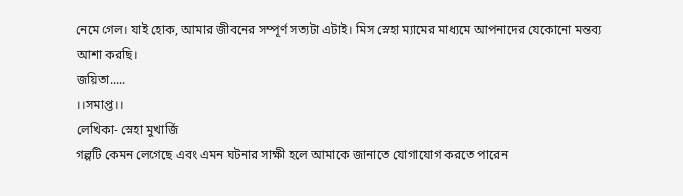নেমে গেল। যাই হোক, আমার জীবনের সম্পূর্ণ সত্যটা এটাই। মিস স্নেহা ম্যামের মাধ্যমে আপনাদের যেকোনো মন্তব্য আশা করছি।
জয়িতা.....
।।সমাপ্ত।।
লেখিকা- স্নেহা মুখার্জি
গল্পটি কেমন লেগেছে এবং এমন ঘটনার সাক্ষী হলে আমাকে জানাতে যোগাযোগ করতে পারেন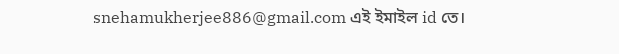snehamukherjee886@gmail.com এই ইমাইল id তে।